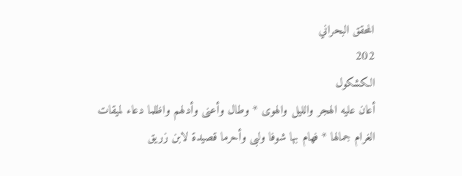المحقق البحراني
202
الكشكول
أعان عليه الهجر والليل والهوى * وطال وأعنى وأدلهم واظلما دعاء لميقات الغرام جمالها * فهام بها شوفا ولبى وأحرما قصيدة لابن زريق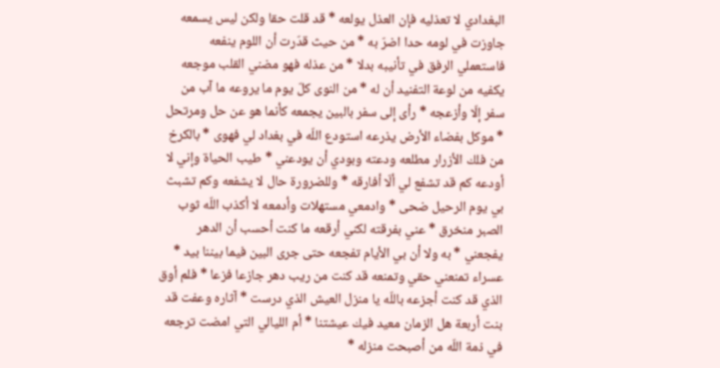البغدادي لا تعذليه فإن العذل يولعه * قد قلت حقا ولكن ليس يسمعه جاوزت في لومه حدا اضرّ به * من حيث قدّرت أن اللوم ينفعه فاستعملي الرفق في تأنيبه بدلا * من عذله فهو مضني القلب موجعه يكفيه من لوعة التفنيد أن له * من النوى كلّ يوم ما يروعه ما آب من سفر إلّا وأزعجه * رأى إلى سفر بالبين يجمعه كأنما هو عن حل ومرتحل * موكل بفضاء الأرض يذرعه استودع اللّه في بغداد لي فهوى * بالكرخ من فلك الأزرار مطلعه ودعته وبودي أن يودعني * طيب الحياة وإني لا أودعه كم قد تشفع لي ألّا أفارقه * وللضرورة حال لا يشفعه وكم تشبث بي يوم الرحيل ضحى * وادمعي مستهلات وأدمعه لا أكذب اللّه ثوب الصبر منخرق * عني بفرقته لكني أرقعه ما كنت أحسب أن الدهر يفجعني * به ولا أن بي الأيام تفجعه حتى جرى البين فيما بيننا بيد * عسراء تمنعني حقي وتمنعه قد كنت من ريب دهر جازعا فزعا * فلم أوق الذي قد كنت أجزعه باللّه يا منزل العيش الذي درست * آثاره وعفت قد بنت أربعة هل الزمان معيد فيك عيشتنا * أم الليالي التي امضت ترجعه في ذمة اللّه من أصبحت منزله *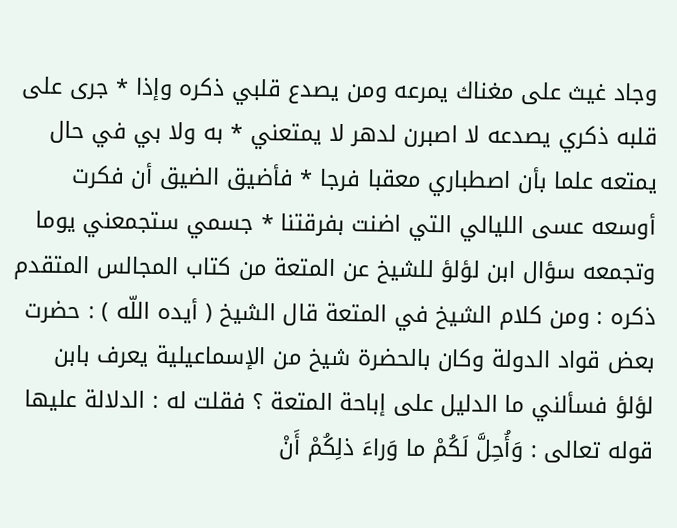وجاد غيث على مغناك يمرعه ومن يصدع قلبي ذكره وإذا * جرى على قلبه ذكري يصدعه لا اصبرن لدهر لا يمتعني * به ولا بي في حال يمتعه علما بأن اصطباري معقبا فرجا * فأضيق الضيق أن فكرت أوسعه عسى الليالي التي اضنت بفرقتنا * جسمي ستجمعني يوما وتجمعه سؤال ابن لؤلؤ للشيخ عن المتعة من كتاب المجالس المتقدم ذكره : ومن كلام الشيخ في المتعة قال الشيخ ( أيده اللّه ) : حضرت بعض قواد الدولة وكان بالحضرة شيخ من الإسماعيلية يعرف بابن لؤلؤ فسألني ما الدليل على إباحة المتعة ؟ فقلت له : الدلالة عليها قوله تعالى : وَأُحِلَّ لَكُمْ ما وَراءَ ذلِكُمْ أَنْ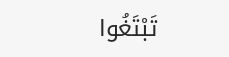تَبْتَغُوا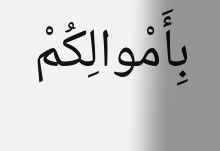بِأَمْوالِكُمْ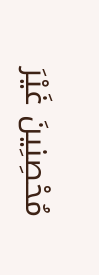مُحْصِنِينَ غَيْرَ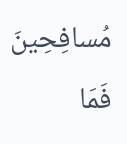مُسافِحِينَ فَمَا